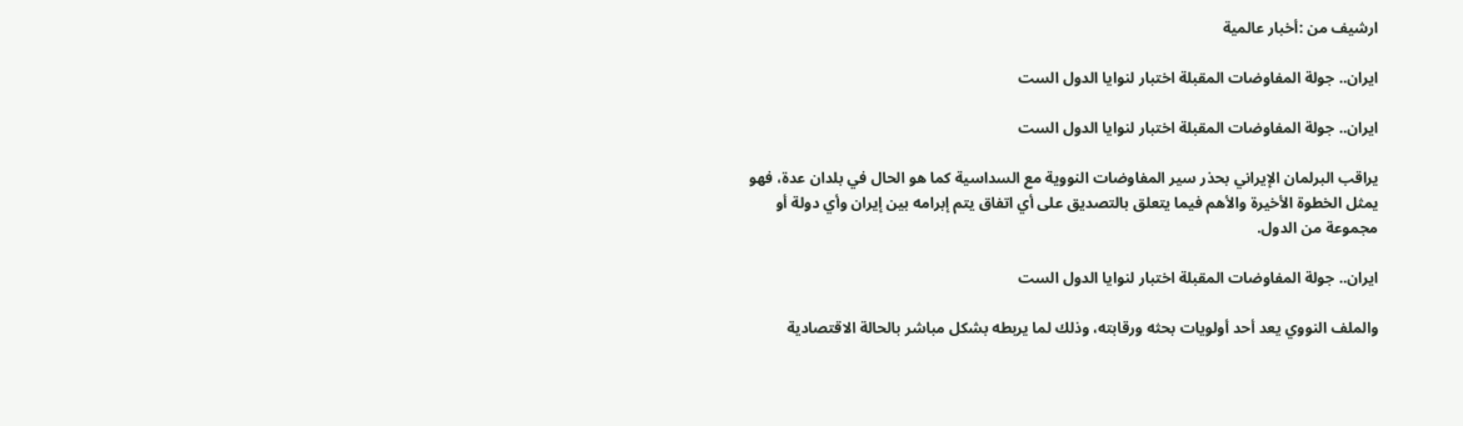ارشيف من :أخبار عالمية

ايران.. جولة المفاوضات المقبلة اختبار لنوايا الدول الست

ايران.. جولة المفاوضات المقبلة اختبار لنوايا الدول الست

يراقب البرلمان الإيراني بحذر سير المفاوضات النووية مع السداسية كما هو الحال في بلدان عدة، فهو يمثل الخطوة الأخيرة والأهم فيما يتعلق بالتصديق على أي اتفاق يتم إبرامه بين إيران وأي دولة أو مجموعة من الدول.

ايران.. جولة المفاوضات المقبلة اختبار لنوايا الدول الست

والملف النووي يعد أحد أولويات بحثه ورقابته، وذلك لما يربطه بشكل مباشر بالحالة الاقتصادية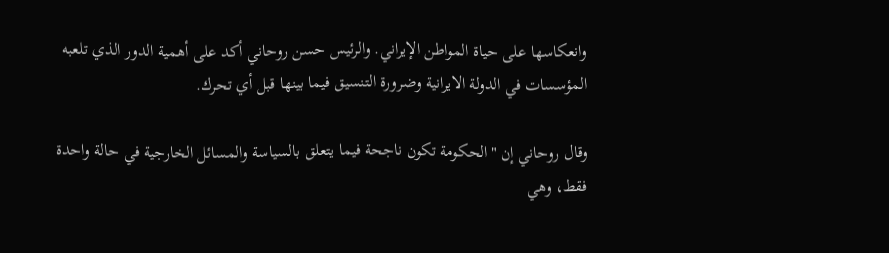وانعكاسها على حياة المواطن الإيراني. والرئيس حسن روحاني أكد على أهمية الدور الذي تلعبه المؤسسات في الدولة الايرانية وضرورة التنسيق فيما بينها قبل أي تحرك.

وقال روحاني إن "الحكومة تكون ناجحة فيما يتعلق بالسياسة والمسائل الخارجية في حالة واحدة فقط، وهي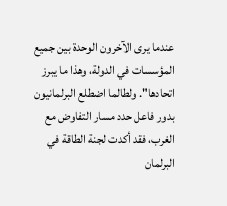عندما يرى الآخرون الوحدة بين جميع المؤسسات في الدولة، وهذا ما يبرز اتحادها". ولطالما اضطلع البرلمانيون بدور فاعل حدد مسار التفاوض مع الغرب، فقد أكدت لجنة الطاقة في البرلمان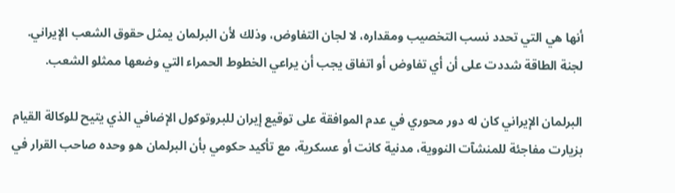أنها هي التي تحدد نسب التخصيب ومقداره، لا لجان التفاوض، وذلك لأن البرلمان يمثل حقوق الشعب الإيراني. لجنة الطاقة شددت على أن أي تفاوض أو اتفاق يجب أن يراعي الخطوط الحمراء التي وضعها ممثلو الشعب.

البرلمان الإيراني كان له دور محوري في عدم الموافقة على توقيع إيران للبروتوكول الإضافي الذي يتيح للوكالة القيام بزيارت مفاجئة للمنشآت النووية، مدنية كانت أو عسكرية، مع تأكيد حكومي بأن البرلمان هو وحده صاحب القرار في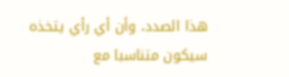هذا الصدد، وأن أي رأي يتخذه سيكون متناسبا مع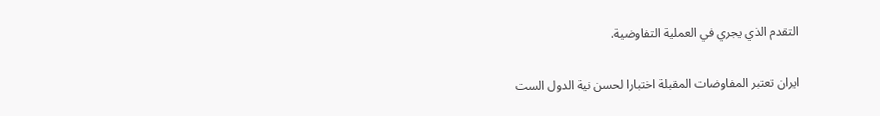التقدم الذي يجري في العملية التفاوضية.

ايران تعتبر المفاوضات المقبلة اختبارا لحسن نية الدول الست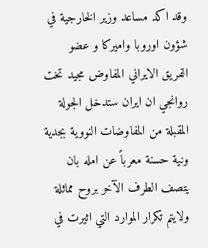وقد اكد مساعد وزير الخارجية في شؤون اوروبا واميركا و عضو الفريق الايراني المفاوض مجيد تخت روانجي ان ايران ستدخل الجولة المقبلة من المفاوضات النووية بجدية ونية حسنة معرباً عن امله بان يتصف الطرف الآخر بروح مماثلة ولايتم تكرار الموارد التي اثيرت في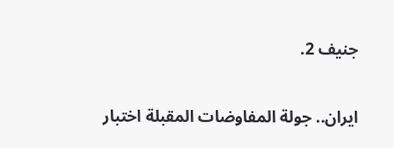جنيف 2.

ايران.. جولة المفاوضات المقبلة اختبار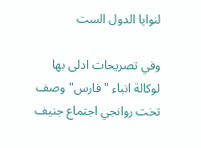لنوايا الدول الست

وفي تصريحات ادلى بها لوكالة انباء "فارس" وصف تخت روانجي اجتماع جنيف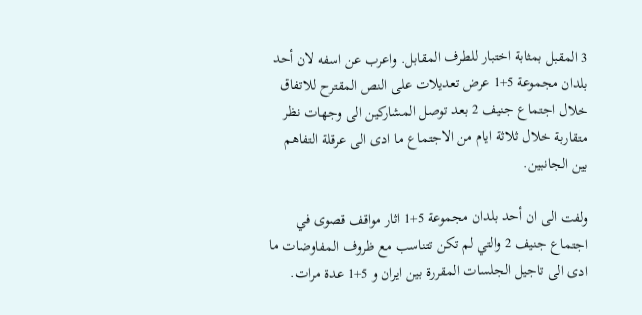3 المقبل بمثابة اختبار للطرف المقابل. واعرب عن اسفه لان أحد بلدان مجموعة 5+1 عرض تعديلات على النص المقترح للاتفاق خلال اجتماع جنيف 2 بعد توصل المشاركين الى وجهات نظر متقاربة خلال ثلاثة ايام من الاجتماع ما ادى الى عرقلة التفاهم بين الجانبين.

ولفت الى ان أحد بلدان مجموعة 5+1 اثار مواقف قصوى في اجتماع جنيف 2 والتي لم تكن تتناسب مع ظروف المفاوضات ما ادى الى تاجيل الجلسات المقررة بين ايران و 5+1 عدة مرات.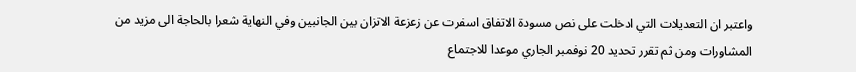واعتبر ان التعديلات التي ادخلت على نص مسودة الاتفاق اسفرت عن زعزعة الاتزان بين الجانبين وفي النهاية شعرا بالحاجة الى مزيد من المشاورات ومن ثم تقرر تحديد 20 نوفمبر الجاري موعدا للاجتماع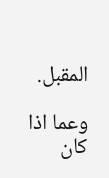المقبل.

وعما اذا كان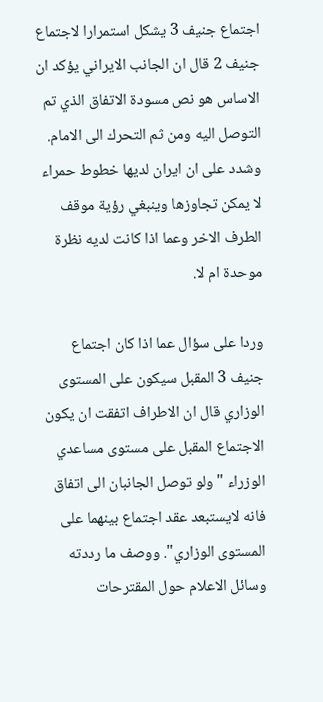اجتماع جنيف 3 يشكل استمرارا لاجتماع جنيف 2 قال ان الجانب الايراني يؤكد ان الاساس هو نص مسودة الاتفاق الذي تم التوصل اليه ومن ثم التحرك الى الامام. وشدد على ان ايران لديها خطوط حمراء لا يمكن تجاوزها وينبغي رؤية موقف الطرف الاخر وعما اذا كانت لديه نظرة موحدة ام لا.

وردا على سؤال عما اذا كان اجتماع جنيف 3 المقبل سيكون على المستوى الوزاري قال ان الاطراف اتفقت ان يكون الاجتماع المقبل على مستوى مساعدي الوزراء "ولو توصل الجانبان الى اتفاق فانه لايستبعد عقد اجتماع بينهما على المستوى الوزاري". ووصف ما رددته وسائل الاعلام حول المقترحات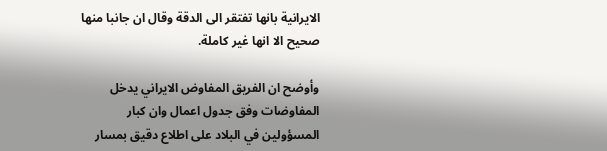الايرانية بانها تفتقر الى الدقة وقال ان جانبا منها صحيح الا انها غير كاملة.

وأوضح ان الفريق المفاوض الايراني يدخل المفاوضات وفق جدول اعمال وان كبار المسؤولين في البلاد على اطلاع دقيق بمسار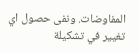المفاوضات. ونفى حصول اي تغيير في تشكيلة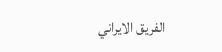الفريق الايراني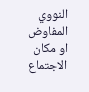النووي المفاوض او مكان الاجتماع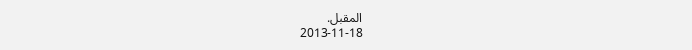المقبل.
2013-11-18